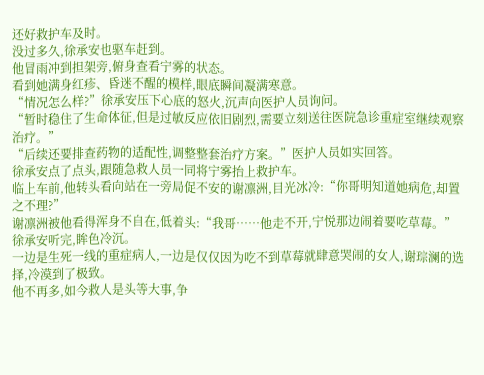还好救护车及时。
没过多久,徐承安也驱车赶到。
他冒雨冲到担架旁,俯身查看宁雾的状态。
看到她满身红疹、昏迷不醒的模样,眼底瞬间凝满寒意。
“情况怎么样?”徐承安压下心底的怒火,沉声向医护人员询问。
“暂时稳住了生命体征,但是过敏反应依旧剧烈,需要立刻送往医院急诊重症室继续观察治疗。”
“后续还要排查药物的适配性,调整整套治疗方案。”医护人员如实回答。
徐承安点了点头,跟随急救人员一同将宁雾抬上救护车。
临上车前,他转头看向站在一旁局促不安的谢凛洲,目光冰冷:“你哥明知道她病危,却置之不理?”
谢凛洲被他看得浑身不自在,低着头:“我哥……他走不开,宁悦那边闹着要吃草莓。”
徐承安听完,眸色冷沉。
一边是生死一线的重症病人,一边是仅仅因为吃不到草莓就肆意哭闹的女人,谢琮澜的选择,冷漠到了极致。
他不再多,如今救人是头等大事,争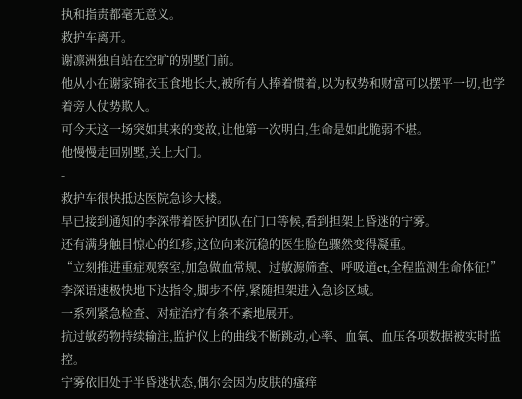执和指责都毫无意义。
救护车离开。
谢凛洲独自站在空旷的别墅门前。
他从小在谢家锦衣玉食地长大,被所有人捧着惯着,以为权势和财富可以摆平一切,也学着旁人仗势欺人。
可今天这一场突如其来的变故,让他第一次明白,生命是如此脆弱不堪。
他慢慢走回别墅,关上大门。
-
救护车很快抵达医院急诊大楼。
早已接到通知的李深带着医护团队在门口等候,看到担架上昏迷的宁雾。
还有满身触目惊心的红疹,这位向来沉稳的医生脸色骤然变得凝重。
“立刻推进重症观察室,加急做血常规、过敏源筛查、呼吸道ct,全程监测生命体征!”
李深语速极快地下达指令,脚步不停,紧随担架进入急诊区域。
一系列紧急检查、对症治疗有条不紊地展开。
抗过敏药物持续输注,监护仪上的曲线不断跳动,心率、血氧、血压各项数据被实时监控。
宁雾依旧处于半昏迷状态,偶尔会因为皮肤的瘙痒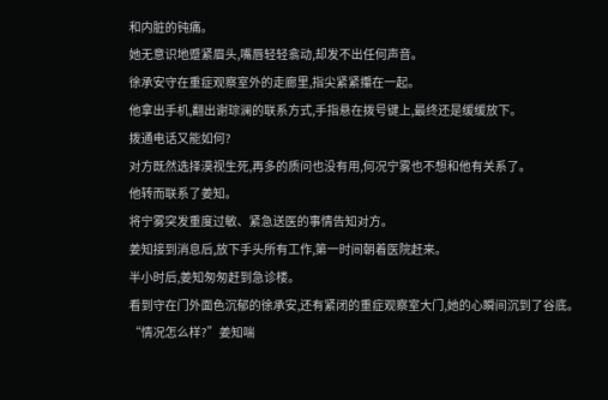和内脏的钝痛。
她无意识地蹙紧眉头,嘴唇轻轻翕动,却发不出任何声音。
徐承安守在重症观察室外的走廊里,指尖紧紧攥在一起。
他拿出手机,翻出谢琮澜的联系方式,手指悬在拨号键上,最终还是缓缓放下。
拨通电话又能如何?
对方既然选择漠视生死,再多的质问也没有用,何况宁雾也不想和他有关系了。
他转而联系了姜知。
将宁雾突发重度过敏、紧急送医的事情告知对方。
姜知接到消息后,放下手头所有工作,第一时间朝着医院赶来。
半小时后,姜知匆匆赶到急诊楼。
看到守在门外面色沉郁的徐承安,还有紧闭的重症观察室大门,她的心瞬间沉到了谷底。
“情况怎么样?”姜知喘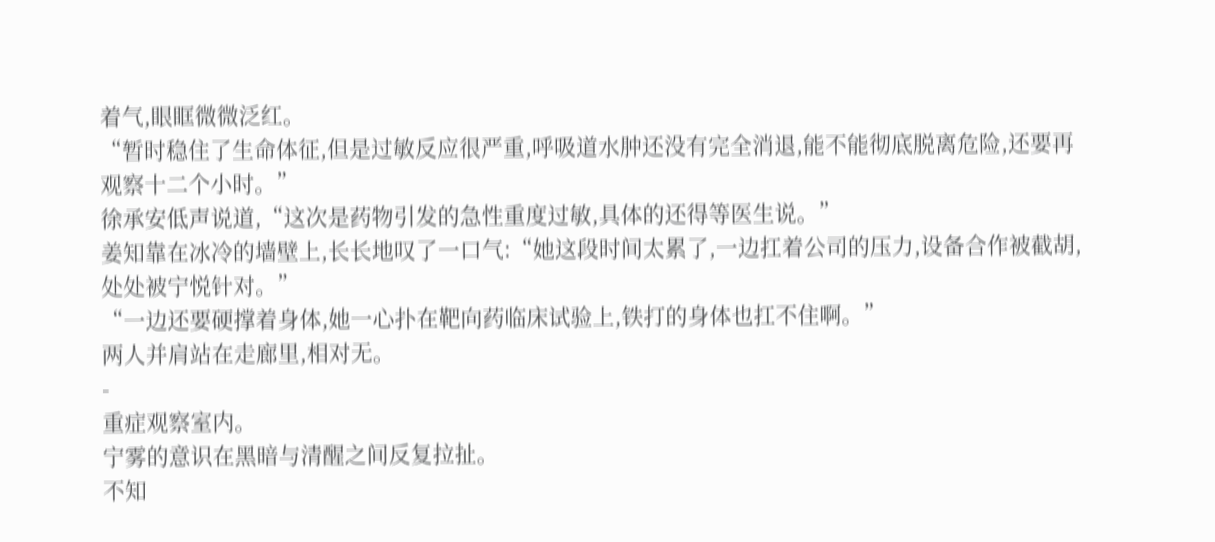着气,眼眶微微泛红。
“暂时稳住了生命体征,但是过敏反应很严重,呼吸道水肿还没有完全消退,能不能彻底脱离危险,还要再观察十二个小时。”
徐承安低声说道,“这次是药物引发的急性重度过敏,具体的还得等医生说。”
姜知靠在冰冷的墙壁上,长长地叹了一口气:“她这段时间太累了,一边扛着公司的压力,设备合作被截胡,处处被宁悦针对。”
“一边还要硬撑着身体,她一心扑在靶向药临床试验上,铁打的身体也扛不住啊。”
两人并肩站在走廊里,相对无。
-
重症观察室内。
宁雾的意识在黑暗与清醒之间反复拉扯。
不知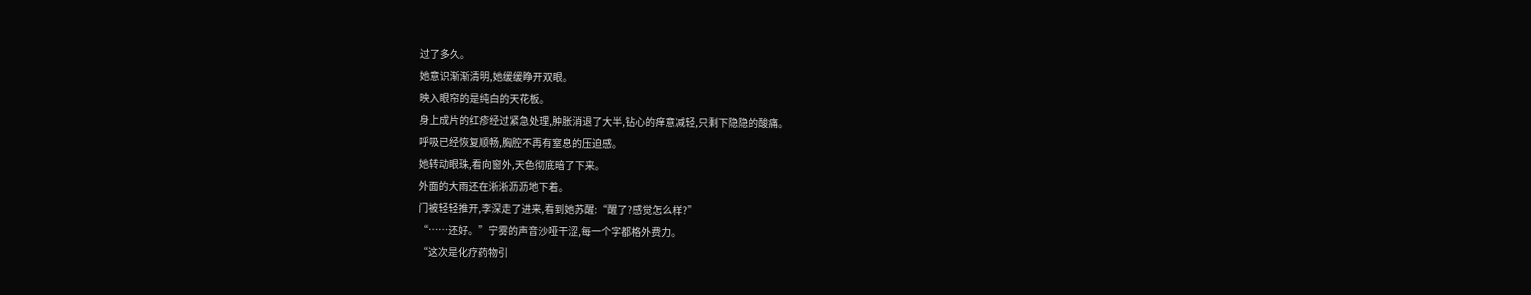过了多久。
她意识渐渐清明,她缓缓睁开双眼。
映入眼帘的是纯白的天花板。
身上成片的红疹经过紧急处理,肿胀消退了大半,钻心的痒意减轻,只剩下隐隐的酸痛。
呼吸已经恢复顺畅,胸腔不再有窒息的压迫感。
她转动眼珠,看向窗外,天色彻底暗了下来。
外面的大雨还在淅淅沥沥地下着。
门被轻轻推开,李深走了进来,看到她苏醒:“醒了?感觉怎么样?”
“……还好。”宁雾的声音沙哑干涩,每一个字都格外费力。
“这次是化疗药物引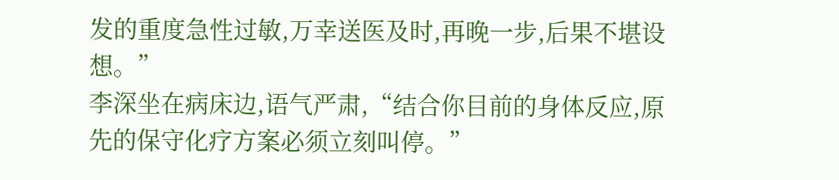发的重度急性过敏,万幸送医及时,再晚一步,后果不堪设想。”
李深坐在病床边,语气严肃,“结合你目前的身体反应,原先的保守化疗方案必须立刻叫停。”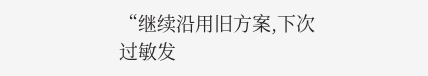“继续沿用旧方案,下次过敏发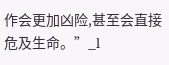作会更加凶险,甚至会直接危及生命。”_l